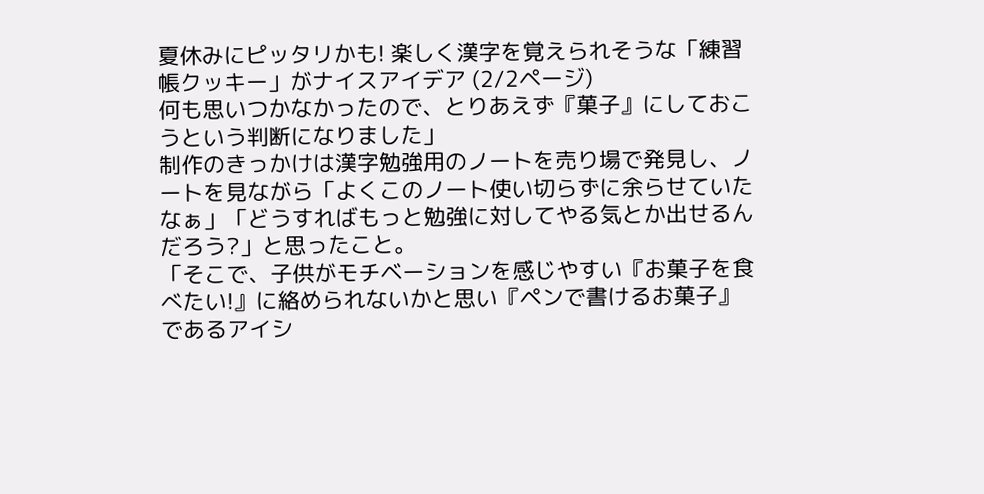夏休みにピッタリかも! 楽しく漢字を覚えられそうな「練習帳クッキー」がナイスアイデア (2/2ページ)
何も思いつかなかったので、とりあえず『菓子』にしておこうという判断になりました」
制作のきっかけは漢字勉強用のノートを売り場で発見し、ノートを見ながら「よくこのノート使い切らずに余らせていたなぁ」「どうすればもっと勉強に対してやる気とか出せるんだろう?」と思ったこと。
「そこで、子供がモチベーションを感じやすい『お菓子を食べたい!』に絡められないかと思い『ペンで書けるお菓子』であるアイシ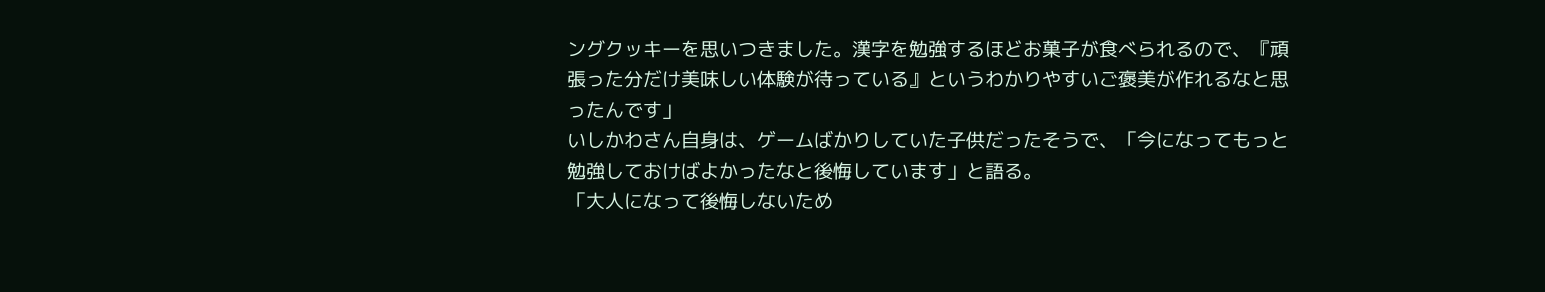ングクッキーを思いつきました。漢字を勉強するほどお菓子が食べられるので、『頑張った分だけ美味しい体験が待っている』というわかりやすいご褒美が作れるなと思ったんです」
いしかわさん自身は、ゲームばかりしていた子供だったそうで、「今になってもっと勉強しておけばよかったなと後悔しています」と語る。
「大人になって後悔しないため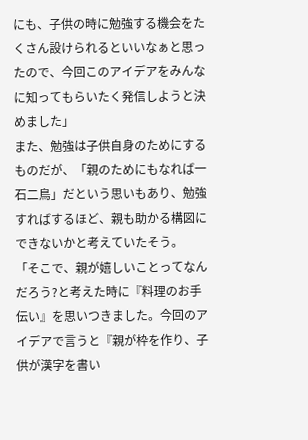にも、子供の時に勉強する機会をたくさん設けられるといいなぁと思ったので、今回このアイデアをみんなに知ってもらいたく発信しようと決めました」
また、勉強は子供自身のためにするものだが、「親のためにもなれば一石二鳥」だという思いもあり、勉強すればするほど、親も助かる構図にできないかと考えていたそう。
「そこで、親が嬉しいことってなんだろう?と考えた時に『料理のお手伝い』を思いつきました。今回のアイデアで言うと『親が枠を作り、子供が漢字を書い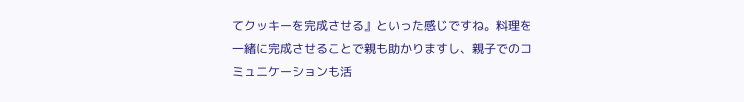てクッキーを完成させる』といった感じですね。料理を一緒に完成させることで親も助かりますし、親子でのコミュニケーションも活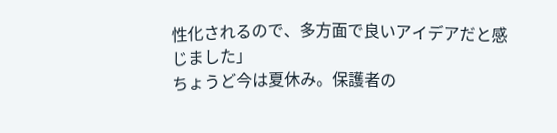性化されるので、多方面で良いアイデアだと感じました」
ちょうど今は夏休み。保護者の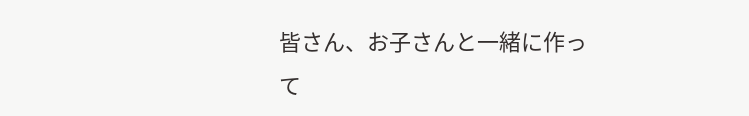皆さん、お子さんと一緒に作って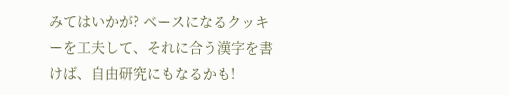みてはいかが? ベースになるクッキーを工夫して、それに合う漢字を書けば、自由研究にもなるかも!